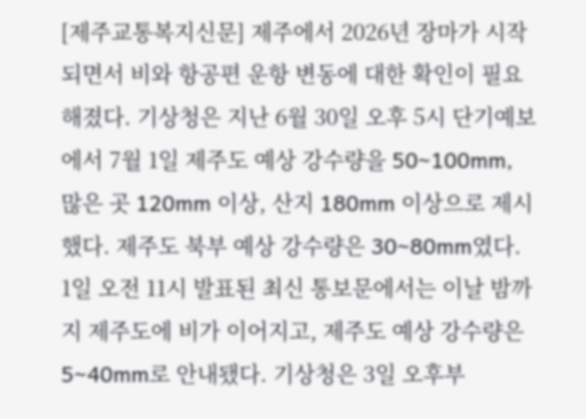[제주교통복지신문] 제주에서 2026년 장마가 시작되면서 비와 항공편 운항 변동에 대한 확인이 필요해졌다. 기상청은 지난 6월 30일 오후 5시 단기예보에서 7월 1일 제주도 예상 강수량을 50~100mm, 많은 곳 120mm 이상, 산지 180mm 이상으로 제시했다. 제주도 북부 예상 강수량은 30~80mm였다. 1일 오전 11시 발표된 최신 통보문에서는 이날 밤까지 제주도에 비가 이어지고, 제주도 예상 강수량은 5~40mm로 안내됐다. 기상청은 3일 오후부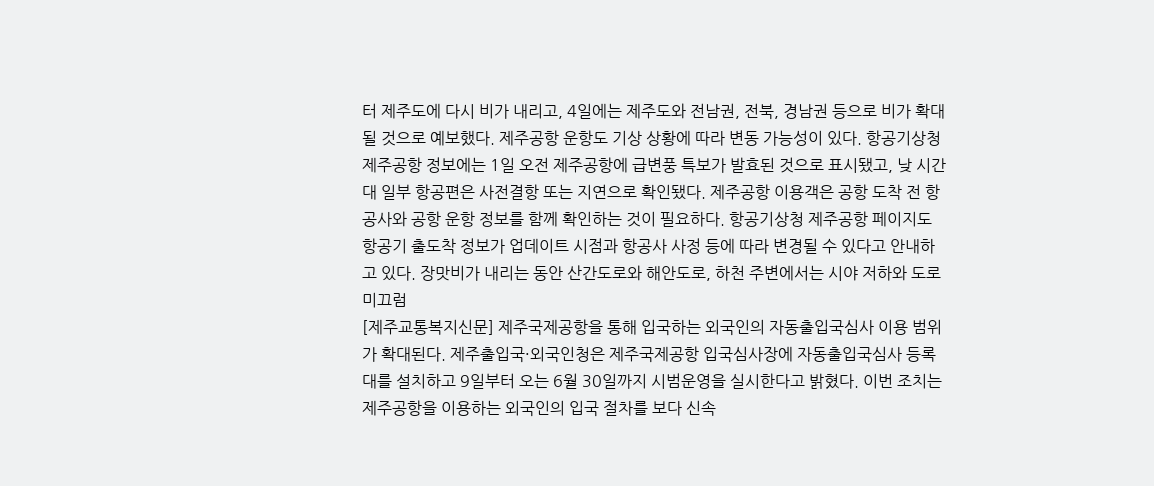터 제주도에 다시 비가 내리고, 4일에는 제주도와 전남권, 전북, 경남권 등으로 비가 확대될 것으로 예보했다. 제주공항 운항도 기상 상황에 따라 변동 가능성이 있다. 항공기상청 제주공항 정보에는 1일 오전 제주공항에 급변풍 특보가 발효된 것으로 표시됐고, 낮 시간대 일부 항공편은 사전결항 또는 지연으로 확인됐다. 제주공항 이용객은 공항 도착 전 항공사와 공항 운항 정보를 함께 확인하는 것이 필요하다. 항공기상청 제주공항 페이지도 항공기 출도착 정보가 업데이트 시점과 항공사 사정 등에 따라 변경될 수 있다고 안내하고 있다. 장맛비가 내리는 동안 산간도로와 해안도로, 하천 주변에서는 시야 저하와 도로 미끄럼
[제주교통복지신문] 제주국제공항을 통해 입국하는 외국인의 자동출입국심사 이용 범위가 확대된다. 제주출입국·외국인청은 제주국제공항 입국심사장에 자동출입국심사 등록대를 설치하고 9일부터 오는 6월 30일까지 시범운영을 실시한다고 밝혔다. 이번 조치는 제주공항을 이용하는 외국인의 입국 절차를 보다 신속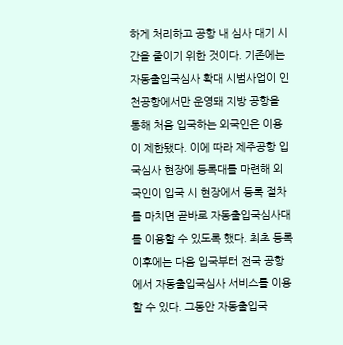하게 처리하고 공항 내 심사 대기 시간을 줄이기 위한 것이다. 기존에는 자동출입국심사 확대 시범사업이 인천공항에서만 운영돼 지방 공항을 통해 처음 입국하는 외국인은 이용이 제한됐다. 이에 따라 제주공항 입국심사 현장에 등록대를 마련해 외국인이 입국 시 현장에서 등록 절차를 마치면 곧바로 자동출입국심사대를 이용할 수 있도록 했다. 최초 등록 이후에는 다음 입국부터 전국 공항에서 자동출입국심사 서비스를 이용할 수 있다. 그동안 자동출입국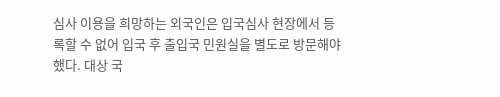심사 이용을 희망하는 외국인은 입국심사 현장에서 등록할 수 없어 입국 후 출입국 민원실을 별도로 방문해야 했다. 대상 국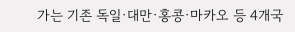가는 기존 독일·대만·홍콩·마카오 등 4개국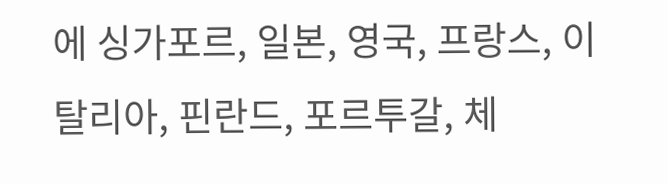에 싱가포르, 일본, 영국, 프랑스, 이탈리아, 핀란드, 포르투갈, 체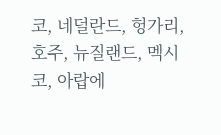코, 네덜란드, 헝가리, 호주, 뉴질랜드, 멕시코, 아랍에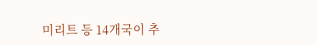미리트 등 14개국이 추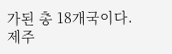가된 총 18개국이다. 제주